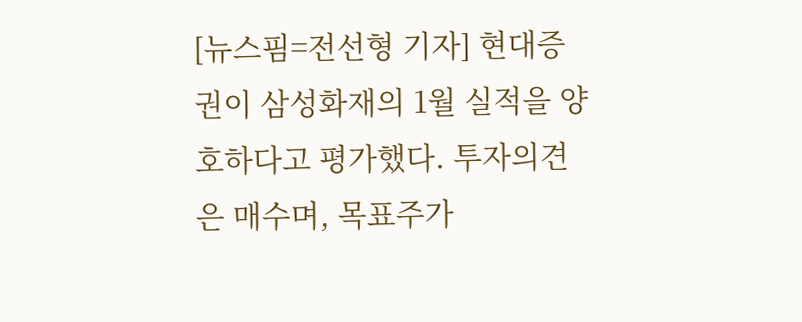[뉴스핌=전선형 기자] 현대증권이 삼성화재의 1월 실적을 양호하다고 평가했다. 투자의견은 매수며, 목표주가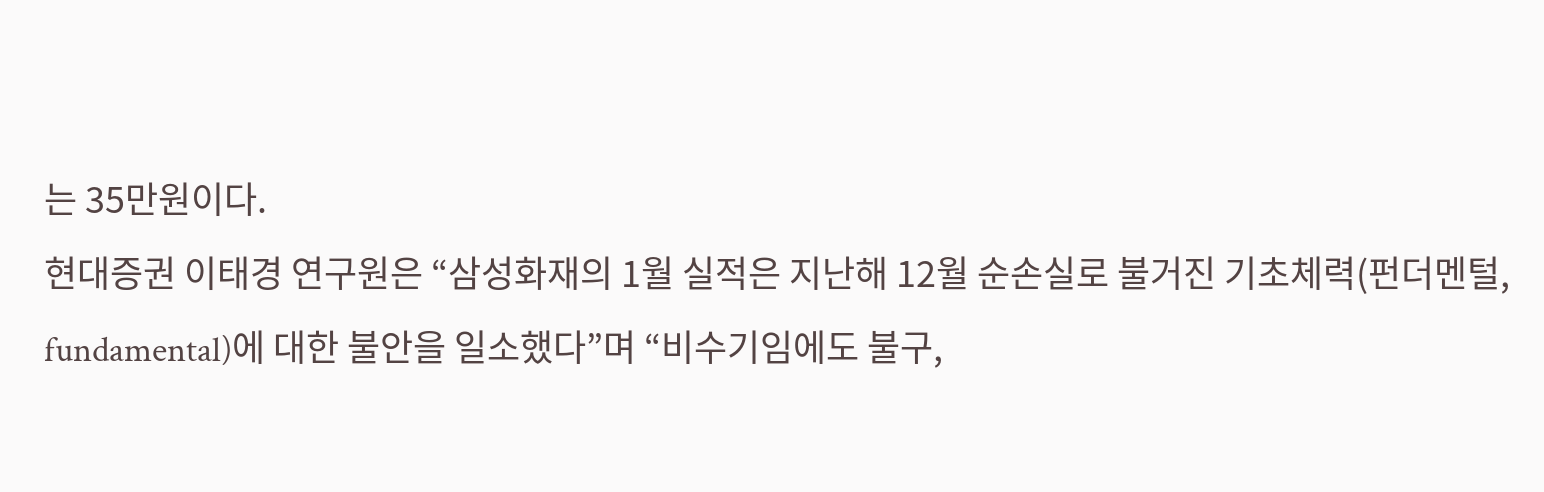는 35만원이다.
현대증권 이태경 연구원은 “삼성화재의 1월 실적은 지난해 12월 순손실로 불거진 기초체력(펀더멘털, fundamental)에 대한 불안을 일소했다”며 “비수기임에도 불구,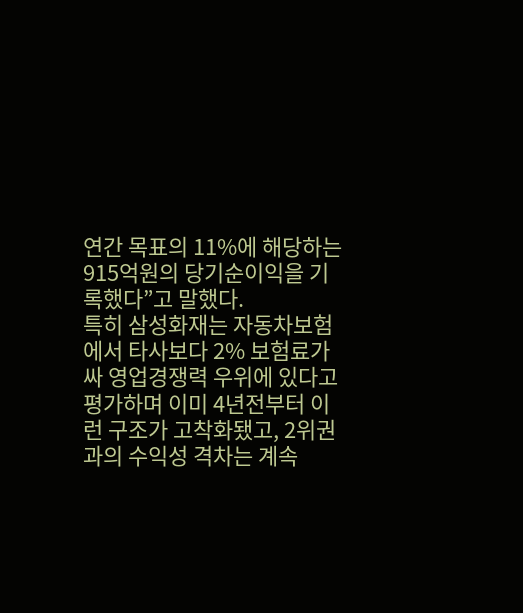연간 목표의 11%에 해당하는 915억원의 당기순이익을 기록했다”고 말했다.
특히 삼성화재는 자동차보험에서 타사보다 2% 보험료가 싸 영업경쟁력 우위에 있다고 평가하며 이미 4년전부터 이런 구조가 고착화됐고, 2위권과의 수익성 격차는 계속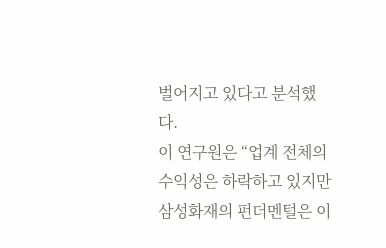벌어지고 있다고 분석했다.
이 연구원은 “업계 전체의 수익성은 하락하고 있지만 삼성화재의 펀더멘털은 이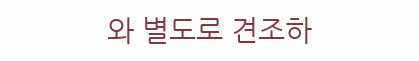와 별도로 견조하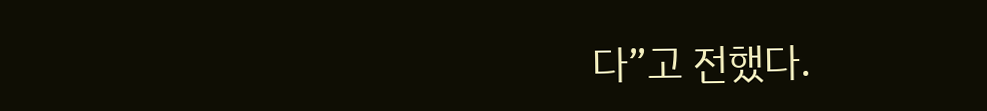다”고 전했다.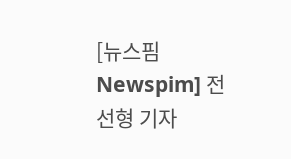[뉴스핌 Newspim] 전선형 기자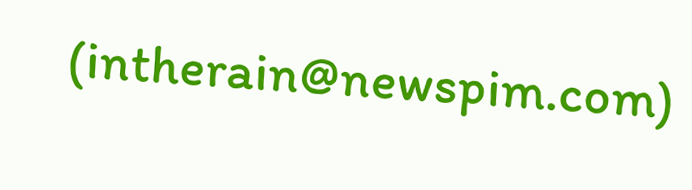(intherain@newspim.com)